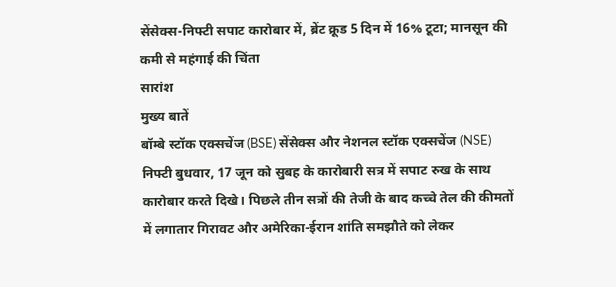सेंसेक्स-निफ्टी सपाट कारोबार में, ब्रेंट क्रूड 5 दिन में 16% टूटा; मानसून की कमी से महंगाई की चिंता
सारांश
मुख्य बातें
बॉम्बे स्टॉक एक्सचेंज (BSE) सेंसेक्स और नेशनल स्टॉक एक्सचेंज (NSE) निफ्टी बुधवार, 17 जून को सुबह के कारोबारी सत्र में सपाट रुख के साथ कारोबार करते दिखे। पिछले तीन सत्रों की तेजी के बाद कच्चे तेल की कीमतों में लगातार गिरावट और अमेरिका-ईरान शांति समझौते को लेकर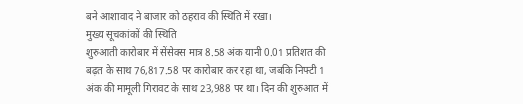बने आशावाद ने बाजार को ठहराव की स्थिति में रखा।
मुख्य सूचकांकों की स्थिति
शुरुआती कारोबार में सेंसेक्स मात्र 8.58 अंक यानी 0.01 प्रतिशत की बढ़त के साथ 76,817.58 पर कारोबार कर रहा था, जबकि निफ्टी 1 अंक की मामूली गिरावट के साथ 23,988 पर था। दिन की शुरुआत में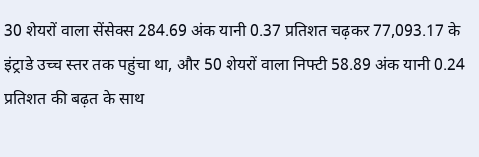30 शेयरों वाला सेंसेक्स 284.69 अंक यानी 0.37 प्रतिशत चढ़कर 77,093.17 के इंट्राडे उच्च स्तर तक पहुंचा था, और 50 शेयरों वाला निफ्टी 58.89 अंक यानी 0.24 प्रतिशत की बढ़त के साथ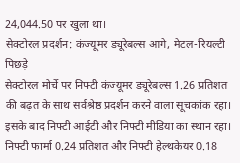24,044.50 पर खुला था।
सेक्टोरल प्रदर्शन: कंज्यूमर ड्यूरेबल्स आगे, मेटल-रियल्टी पिछड़े
सेक्टोरल मोर्चे पर निफ्टी कंज्यूमर ड्यूरेबल्स 1.26 प्रतिशत की बढ़त के साथ सर्वश्रेष्ठ प्रदर्शन करने वाला सूचकांक रहा। इसके बाद निफ्टी आईटी और निफ्टी मीडिया का स्थान रहा। निफ्टी फार्मा 0.24 प्रतिशत और निफ्टी हेल्थकेयर 0.18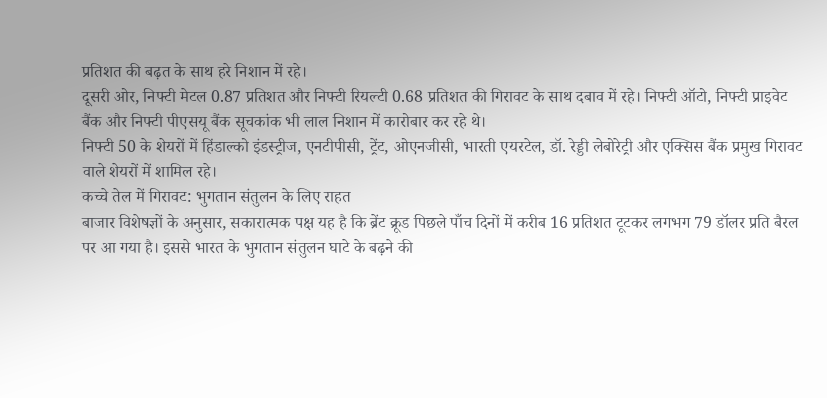प्रतिशत की बढ़त के साथ हरे निशान में रहे।
दूसरी ओर, निफ्टी मेटल 0.87 प्रतिशत और निफ्टी रियल्टी 0.68 प्रतिशत की गिरावट के साथ दबाव में रहे। निफ्टी ऑटो, निफ्टी प्राइवेट बैंक और निफ्टी पीएसयू बैंक सूचकांक भी लाल निशान में कारोबार कर रहे थे।
निफ्टी 50 के शेयरों में हिंडाल्को इंडस्ट्रीज, एनटीपीसी, ट्रेंट, ओएनजीसी, भारती एयरटेल, डॉ. रेड्डी लेबोरेट्री और एक्सिस बैंक प्रमुख गिरावट वाले शेयरों में शामिल रहे।
कच्चे तेल में गिरावट: भुगतान संतुलन के लिए राहत
बाजार विशेषज्ञों के अनुसार, सकारात्मक पक्ष यह है कि ब्रेंट क्रूड पिछले पाँच दिनों में करीब 16 प्रतिशत टूटकर लगभग 79 डॉलर प्रति बैरल पर आ गया है। इससे भारत के भुगतान संतुलन घाटे के बढ़ने की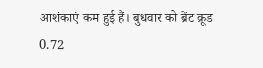आशंकाएं कम हुई हैं। बुधवार को ब्रेंट क्रूड 0.72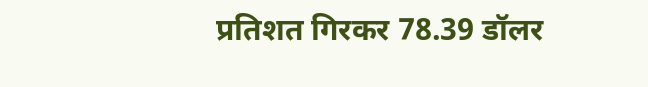प्रतिशत गिरकर 78.39 डॉलर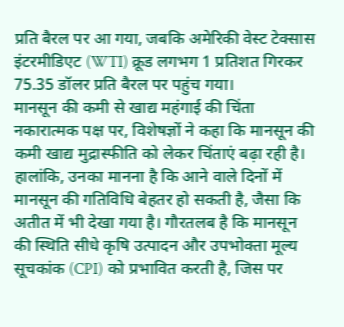प्रति बैरल पर आ गया, जबकि अमेरिकी वेस्ट टेक्सास इंटरमीडिएट (WTI) क्रूड लगभग 1 प्रतिशत गिरकर 75.35 डॉलर प्रति बैरल पर पहुंच गया।
मानसून की कमी से खाद्य महंगाई की चिंता
नकारात्मक पक्ष पर, विशेषज्ञों ने कहा कि मानसून की कमी खाद्य मुद्रास्फीति को लेकर चिंताएं बढ़ा रही है। हालांकि, उनका मानना है कि आने वाले दिनों में मानसून की गतिविधि बेहतर हो सकती है, जैसा कि अतीत में भी देखा गया है। गौरतलब है कि मानसून की स्थिति सीधे कृषि उत्पादन और उपभोक्ता मूल्य सूचकांक (CPI) को प्रभावित करती है, जिस पर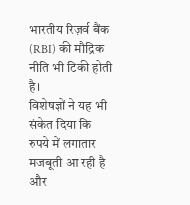भारतीय रिज़र्व बैंक (RBI) की मौद्रिक नीति भी टिकी होती है।
विशेषज्ञों ने यह भी संकेत दिया कि रुपये में लगातार मजबूती आ रही है और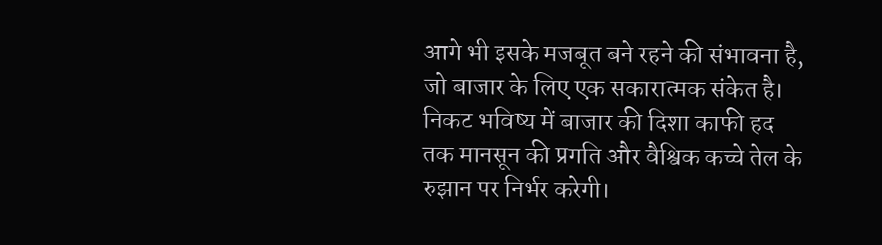आगे भी इसके मजबूत बने रहने की संभावना है, जो बाजार के लिए एक सकारात्मक संकेत है। निकट भविष्य में बाजार की दिशा काफी हद तक मानसून की प्रगति और वैश्विक कच्चे तेल के रुझान पर निर्भर करेगी।